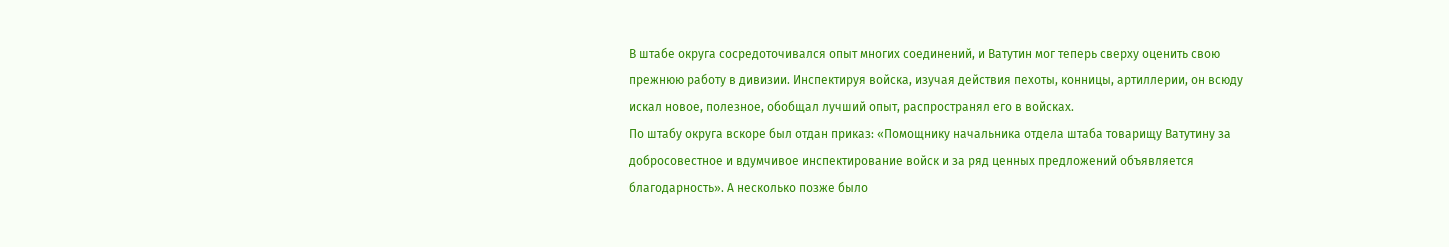В штабе округа сосредоточивался опыт многих соединений, и Ватутин мог теперь сверху оценить свою прежнюю работу в дивизии. Инспектируя войска, изучая действия пехоты, конницы, артиллерии, он всюду искал новое, полезное, обобщал лучший опыт, распространял его в войсках.
По штабу округа вскоре был отдан приказ: «Помощнику начальника отдела штаба товарищу Ватутину за добросовестное и вдумчивое инспектирование войск и за ряд ценных предложений объявляется благодарность». А несколько позже было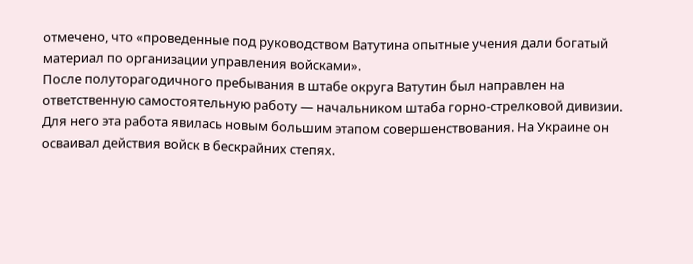отмечено, что «проведенные под руководством Ватутина опытные учения дали богатый материал по организации управления войсками».
После полуторагодичного пребывания в штабе округа Ватутин был направлен на ответственную самостоятельную работу — начальником штаба горно-стрелковой дивизии.
Для него эта работа явилась новым большим этапом совершенствования. На Украине он осваивал действия войск в бескрайних степях.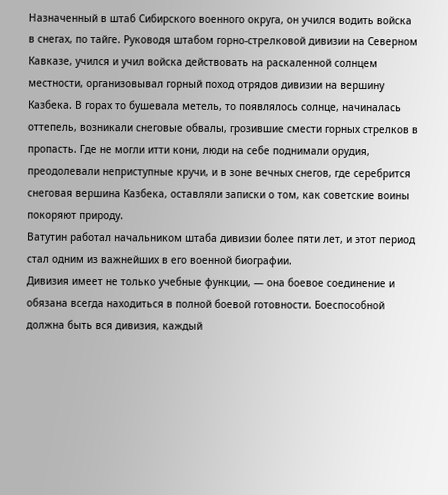Назначенный в штаб Сибирского военного округа, он учился водить войска в снегах, по тайге. Руководя штабом горно-стрелковой дивизии на Северном Кавказе, учился и учил войска действовать на раскаленной солнцем местности, организовывал горный поход отрядов дивизии на вершину Казбека. В горах то бушевала метель, то появлялось солнце, начиналась оттепель, возникали снеговые обвалы, грозившие смести горных стрелков в пропасть. Где не могли итти кони, люди на себе поднимали орудия, преодолевали неприступные кручи, и в зоне вечных снегов, где серебрится снеговая вершина Казбека, оставляли записки о том, как советские воины покоряют природу.
Ватутин работал начальником штаба дивизии более пяти лет, и этот период стал одним из важнейших в его военной биографии.
Дивизия имеет не только учебные функции, — она боевое соединение и обязана всегда находиться в полной боевой готовности. Боеспособной должна быть вся дивизия, каждый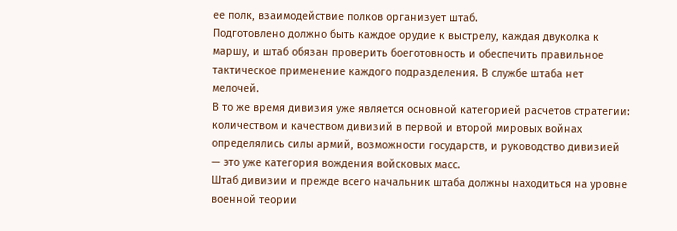ее полк, взаимодействие полков организует штаб.
Подготовлено должно быть каждое орудие к выстрелу, каждая двуколка к маршу, и штаб обязан проверить боеготовность и обеспечить правильное тактическое применение каждого подразделения. В службе штаба нет мелочей.
В то же время дивизия уже является основной категорией расчетов стратегии: количеством и качеством дивизий в первой и второй мировых войнах определялись силы армий, возможности государств, и руководство дивизией — это уже категория вождения войсковых масс.
Штаб дивизии и прежде всего начальник штаба должны находиться на уровне военной теории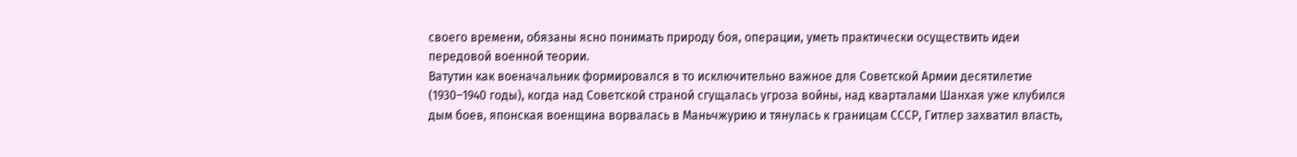своего времени, обязаны ясно понимать природу боя, операции, уметь практически осуществить идеи передовой военной теории.
Ватутин как военачальник формировался в то исключительно важное для Советской Армии десятилетие (1930–1940 годы), когда над Советской страной сгущалась угроза войны, над кварталами Шанхая уже клубился дым боев, японская военщина ворвалась в Маньчжурию и тянулась к границам СССР, Гитлер захватил власть,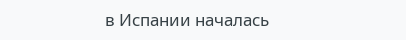в Испании началась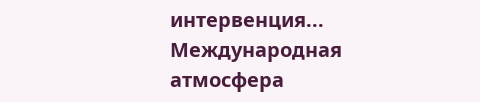интервенция... Международная атмосфера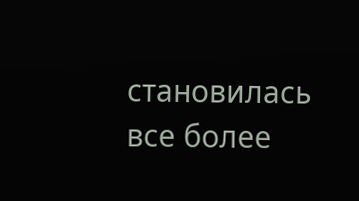становилась все более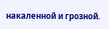накаленной и грозной.